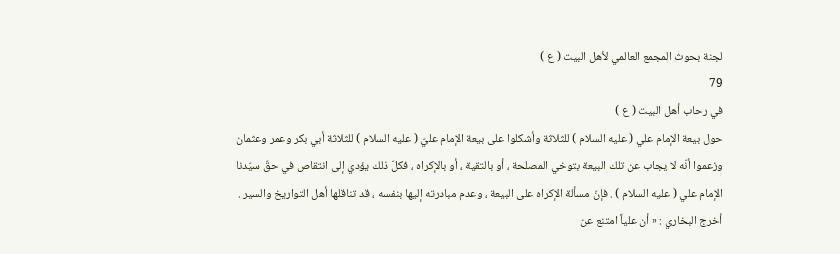لجنة بحوث المجمع العالمي لأهل البيت ( ع )
79
في رحاب أهل البيت ( ع )
حول بيعة الإمام علي ( عليه السلام ) للثلاثة وأشكلوا على بيعة الإمام عليّ ( عليه السلام ) للثلاثة أبي بكر وعمر وعثمان وزعموا أنّه لا يجاب عن تلك البيعة بتوخي المصلحة ، أو بالتقية ، أو بالإكراه ، فكلّ ذلك يؤدي إلى انتقاص في حقّ سيّدنا الإمام علي ( عليه السلام ) . فإنّ مسألة الإكراه على البيعة ، وعدم مبادرته إليها بنفسه ، قد تناقلها أهل التواريخ والسير . أخرج البخاري : « أن علياً امتنع عن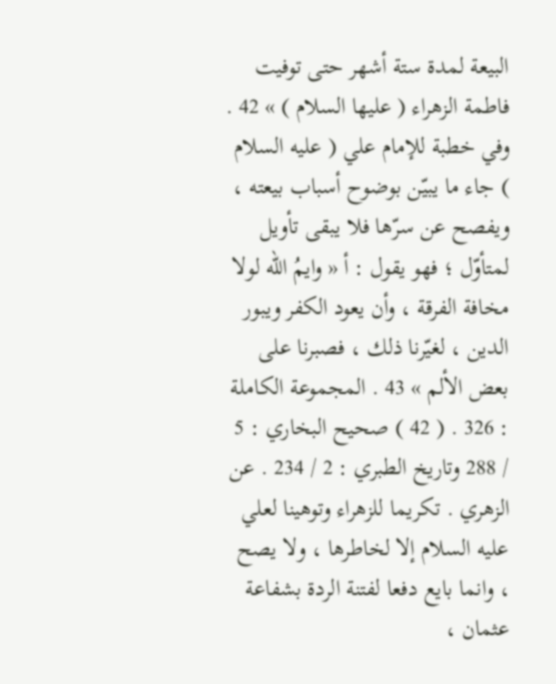البيعة لمدة ستة أشهر حتى توفيت فاطمة الزهراء ( عليها السلام ) » 42 . وفي خطبة للإمام علي ( عليه السلام ) جاء ما يبيّن بوضوح أسباب بيعته ، ويفصح عن سرّها فلا يبقى تأويل لمتأوّل ؛ فهو يقول : أ « وايمُ الله لولا مخافة الفرقة ، وأن يعود الكفر ويبور الدين ، لغيّرنا ذلك ، فصبرنا على بعض الألم » 43 . المجموعة الكاملة : 326 . ( 42 ) صحيح البخاري : 5 / 288 وتاريخ الطبري : 2 / 234 . عن الزهري . تكريما للزهراء وتوهينا لعلي عليه السلام إلا لخاطرها ، ولا يصح ، وانما بايع دفعا لفتنة الردة بشفاعة عثمان ،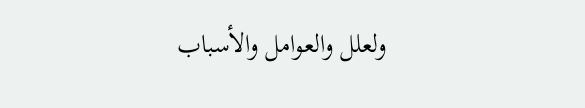ولعلل والعوامل والأسباب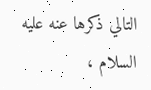التالي ذكرها عنه عليه السلام ،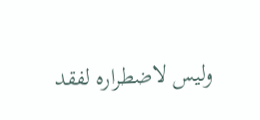وليس لاضطراره لفقد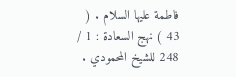فاطمة عليها السلام . ( 43 ) نهج السعادة : 1 / 248 للشيخ المحمودي .